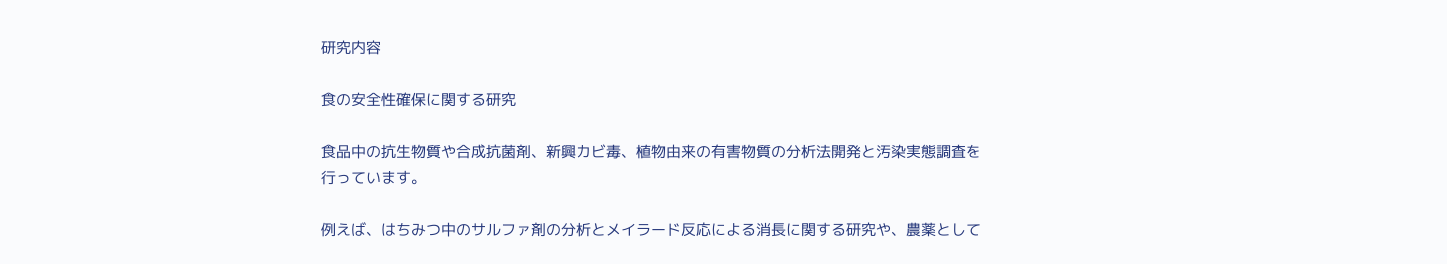研究内容

食の安全性確保に関する研究

食品中の抗生物質や合成抗菌剤、新興カビ毒、植物由来の有害物質の分析法開発と汚染実態調査を行っています。

例えば、はちみつ中のサルファ剤の分析とメイラード反応による消長に関する研究や、農薬として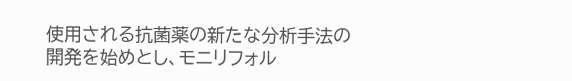使用される抗菌薬の新たな分析手法の開発を始めとし、モニリフォル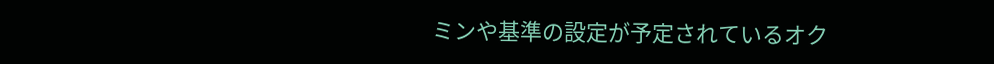ミンや基準の設定が予定されているオク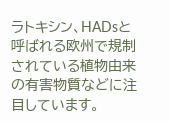ラトキシン、HADsと呼ばれる欧州で規制されている植物由来の有害物質などに注目しています。